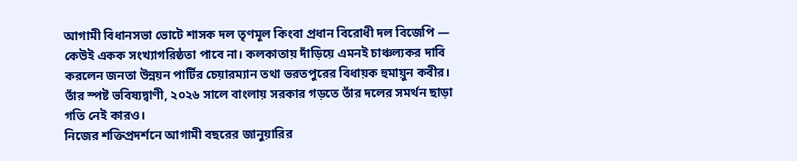আগামী বিধানসভা ভোটে শাসক দল তৃণমূল কিংবা প্রধান বিরোধী দল বিজেপি — কেউই একক সংখ্যাগরিষ্ঠতা পাবে না। কলকাতায় দাঁড়িয়ে এমনই চাঞ্চল্যকর দাবি করলেন জনতা উন্নয়ন পার্টির চেয়ারম্যান তথা ভরতপুরের বিধায়ক হুমায়ুন কবীর। তাঁর স্পষ্ট ভবিষ্যদ্বাণী, ২০২৬ সালে বাংলায় সরকার গড়তে তাঁর দলের সমর্থন ছাড়া গতি নেই কারও।
নিজের শক্তিপ্রদর্শনে আগামী বছরের জানুয়ারির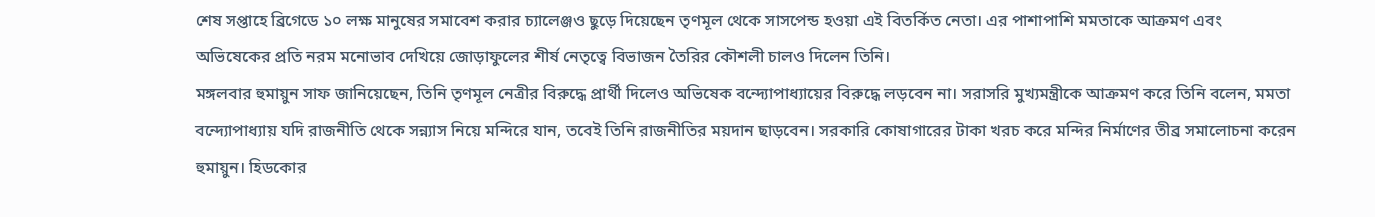শেষ সপ্তাহে ব্রিগেডে ১০ লক্ষ মানুষের সমাবেশ করার চ্যালেঞ্জও ছুড়ে দিয়েছেন তৃণমূল থেকে সাসপেন্ড হওয়া এই বিতর্কিত নেতা। এর পাশাপাশি মমতাকে আক্রমণ এবং অভিষেকের প্রতি নরম মনোভাব দেখিয়ে জোড়াফুলের শীর্ষ নেতৃত্বে বিভাজন তৈরির কৌশলী চালও দিলেন তিনি।
মঙ্গলবার হুমায়ুন সাফ জানিয়েছেন, তিনি তৃণমূল নেত্রীর বিরুদ্ধে প্রার্থী দিলেও অভিষেক বন্দ্যোপাধ্যায়ের বিরুদ্ধে লড়বেন না। সরাসরি মুখ্যমন্ত্রীকে আক্রমণ করে তিনি বলেন, মমতা বন্দ্যোপাধ্যায় যদি রাজনীতি থেকে সন্ন্যাস নিয়ে মন্দিরে যান, তবেই তিনি রাজনীতির ময়দান ছাড়বেন। সরকারি কোষাগারের টাকা খরচ করে মন্দির নির্মাণের তীব্র সমালোচনা করেন হুমায়ুন। হিডকোর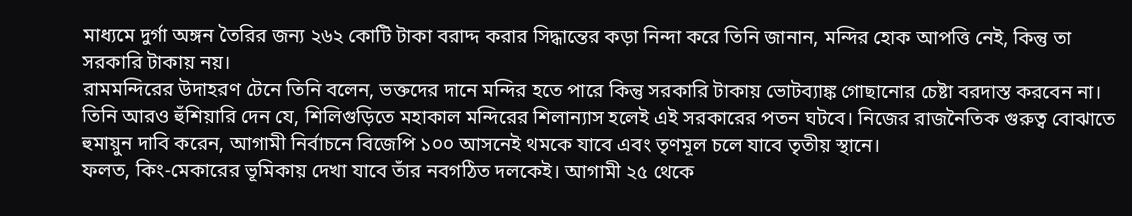মাধ্যমে দুর্গা অঙ্গন তৈরির জন্য ২৬২ কোটি টাকা বরাদ্দ করার সিদ্ধান্তের কড়া নিন্দা করে তিনি জানান, মন্দির হোক আপত্তি নেই, কিন্তু তা সরকারি টাকায় নয়।
রামমন্দিরের উদাহরণ টেনে তিনি বলেন, ভক্তদের দানে মন্দির হতে পারে কিন্তু সরকারি টাকায় ভোটব্যাঙ্ক গোছানোর চেষ্টা বরদাস্ত করবেন না। তিনি আরও হুঁশিয়ারি দেন যে, শিলিগুড়িতে মহাকাল মন্দিরের শিলান্যাস হলেই এই সরকারের পতন ঘটবে। নিজের রাজনৈতিক গুরুত্ব বোঝাতে হুমায়ুন দাবি করেন, আগামী নির্বাচনে বিজেপি ১০০ আসনেই থমকে যাবে এবং তৃণমূল চলে যাবে তৃতীয় স্থানে।
ফলত, কিং-মেকারের ভূমিকায় দেখা যাবে তাঁর নবগঠিত দলকেই। আগামী ২৫ থেকে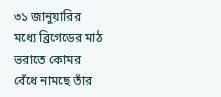৩১ জানুয়ারির মধ্যে ব্রিগেডের মাঠ ভরাতে কোমর বেঁধে নামছে তাঁর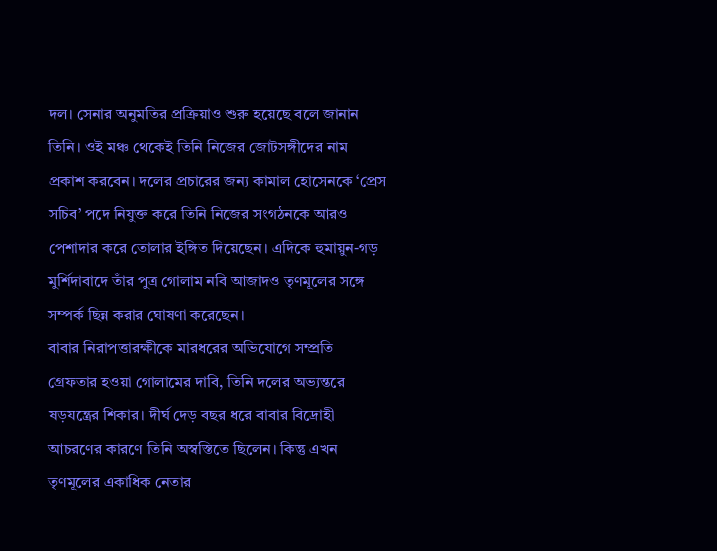দল। সেনার অনুমতির প্রক্রিয়াও শুরু হয়েছে বলে জানান তিনি। ওই মঞ্চ থেকেই তিনি নিজের জোটসঙ্গীদের নাম প্রকাশ করবেন। দলের প্রচারের জন্য কামাল হোসেনকে ‘প্রেস সচিব’ পদে নিযুক্ত করে তিনি নিজের সংগঠনকে আরও পেশাদার করে তোলার ইঙ্গিত দিয়েছেন। এদিকে হুমায়ুন-গড় মুর্শিদাবাদে তাঁর পুত্র গোলাম নবি আজাদও তৃণমূলের সঙ্গে সম্পর্ক ছিন্ন করার ঘোষণা করেছেন।
বাবার নিরাপত্তারক্ষীকে মারধরের অভিযোগে সম্প্রতি গ্রেফতার হওয়া গোলামের দাবি, তিনি দলের অভ্যন্তরে ষড়যন্ত্রের শিকার। দীর্ঘ দেড় বছর ধরে বাবার বিদ্রোহী আচরণের কারণে তিনি অস্বস্তিতে ছিলেন। কিন্তু এখন তৃণমূলের একাধিক নেতার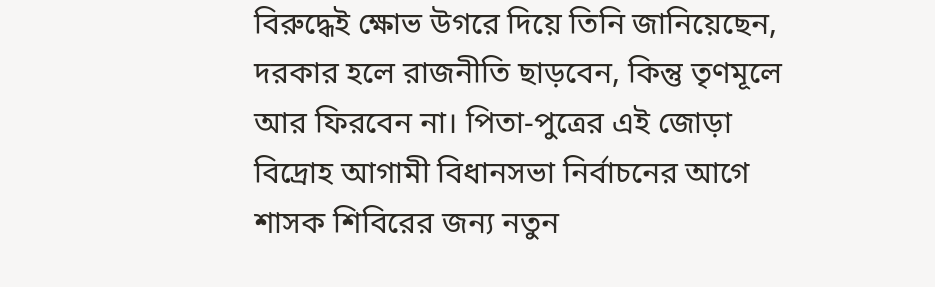বিরুদ্ধেই ক্ষোভ উগরে দিয়ে তিনি জানিয়েছেন, দরকার হলে রাজনীতি ছাড়বেন, কিন্তু তৃণমূলে আর ফিরবেন না। পিতা-পুত্রের এই জোড়া বিদ্রোহ আগামী বিধানসভা নির্বাচনের আগে শাসক শিবিরের জন্য নতুন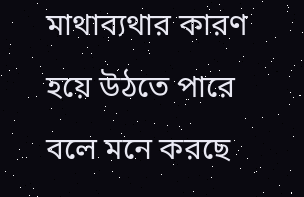মাথাব্যথার কারণ হয়ে উঠতে পারে বলে মনে করছে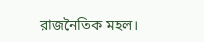রাজনৈতিক মহল।